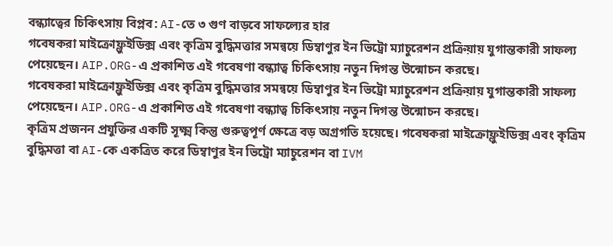বন্ধ্যাত্বের চিকিৎসায় বিপ্লব: AI-তে ৩ গুণ বাড়বে সাফল্যের হার
গবেষকরা মাইক্রোফ্লুইডিক্স এবং কৃত্রিম বুদ্ধিমত্তার সমন্বয়ে ডিম্বাণুর ইন ভিট্রো ম্যাচুরেশন প্রক্রিয়ায় যুগান্তকারী সাফল্য পেয়েছেন। AIP.ORG-এ প্রকাশিত এই গবেষণা বন্ধ্যাত্ব চিকিৎসায় নতুন দিগন্ত উন্মোচন করছে।
গবেষকরা মাইক্রোফ্লুইডিক্স এবং কৃত্রিম বুদ্ধিমত্তার সমন্বয়ে ডিম্বাণুর ইন ভিট্রো ম্যাচুরেশন প্রক্রিয়ায় যুগান্তকারী সাফল্য পেয়েছেন। AIP.ORG-এ প্রকাশিত এই গবেষণা বন্ধ্যাত্ব চিকিৎসায় নতুন দিগন্ত উন্মোচন করছে।
কৃত্রিম প্রজনন প্রযুক্তির একটি সূক্ষ্ম কিন্তু গুরুত্বপূর্ণ ক্ষেত্রে বড় অগ্রগতি হয়েছে। গবেষকরা মাইক্রোফ্লুইডিক্স এবং কৃত্রিম বুদ্ধিমত্তা বা AI-কে একত্রিত করে ডিম্বাণুর ইন ভিট্রো ম্যাচুরেশন বা IVM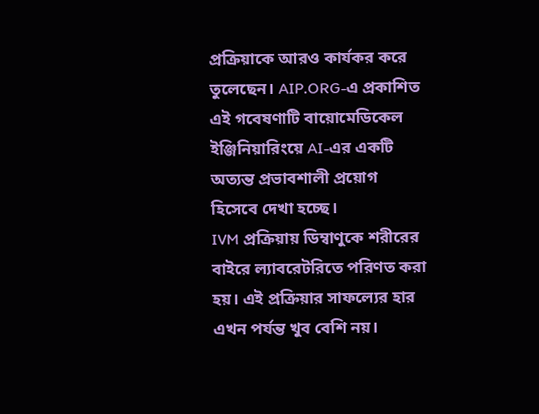প্রক্রিয়াকে আরও কার্যকর করে তুলেছেন। AIP.ORG-এ প্রকাশিত এই গবেষণাটি বায়োমেডিকেল ইঞ্জিনিয়ারিংয়ে AI-এর একটি অত্যন্ত প্রভাবশালী প্রয়োগ হিসেবে দেখা হচ্ছে।
IVM প্রক্রিয়ায় ডিম্বাণুকে শরীরের বাইরে ল্যাবরেটরিতে পরিণত করা হয়। এই প্রক্রিয়ার সাফল্যের হার এখন পর্যন্ত খুব বেশি নয়।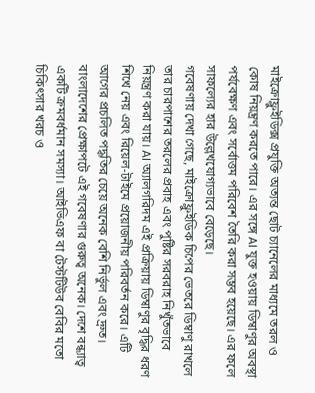মাইক্রোফ্লুইডিক্স প্রযুক্তি অত্যন্ত ছোট চ্যানেলের মাধ্যমে তরল ও কোষ নিয়ন্ত্রণ করতে পারে। এর সঙ্গে AI যুক্ত হওয়ায় ডিম্বাণুর অবস্থা পর্যবেক্ষণ এবং সর্বোত্তম পরিবেশ তৈরি করা সম্ভব হয়েছে। এর ফলে সাফল্যের হার উল্লেখযোগ্যভাবে বেড়েছে।
গবেষণায় দেখা গেছে, মাইক্রোফ্লুইডিক চিপের ভেতরে ডিম্বাণু রাখলে তার চারপাশের তরলের প্রবাহ এবং পুষ্টির সরবরাহ নিখুঁতভাবে নিয়ন্ত্রণ করা যায়। AI অ্যালগরিদম এই প্রক্রিয়ায় ডিম্বাণুর বৃদ্ধির ধরণ শিখে নেয় এবং রিয়েল-টাইমে প্রয়োজনীয় পরিবর্তন করে। এটি আগের প্রচলিত পদ্ধতির চেয়ে অনেক বেশি নির্ভুল এবং দ্রুত।
বাংলাদেশের প্রেক্ষাপটে এই গবেষণার গুরুত্ব অনেক। দেশে বন্ধ্যাত্ব একটি ক্রমবর্ধমান সমস্যা। আইভিএফ বা টেস্টটিউব বেবির মতো চিকিৎসার খরচ ও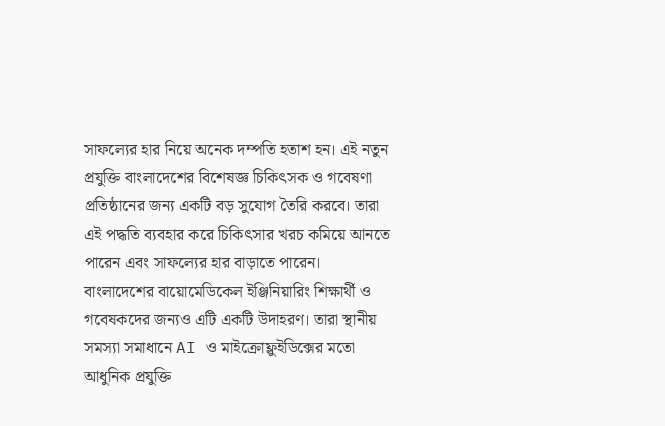সাফল্যের হার নিয়ে অনেক দম্পতি হতাশ হন। এই নতুন প্রযুক্তি বাংলাদেশের বিশেষজ্ঞ চিকিৎসক ও গবেষণা প্রতিষ্ঠানের জন্য একটি বড় সুযোগ তৈরি করবে। তারা এই পদ্ধতি ব্যবহার করে চিকিৎসার খরচ কমিয়ে আনতে পারেন এবং সাফল্যের হার বাড়াতে পারেন।
বাংলাদেশের বায়োমেডিকেল ইঞ্জিনিয়ারিং শিক্ষার্থী ও গবেষকদের জন্যও এটি একটি উদাহরণ। তারা স্থানীয় সমস্যা সমাধানে AI ও মাইক্রোফ্লুইডিক্সের মতো আধুনিক প্রযুক্তি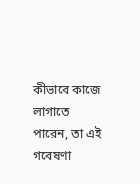কীভাবে কাজে লাগাতে পারেন, তা এই গবেষণা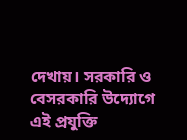দেখায়। সরকারি ও বেসরকারি উদ্যোগে এই প্রযুক্তি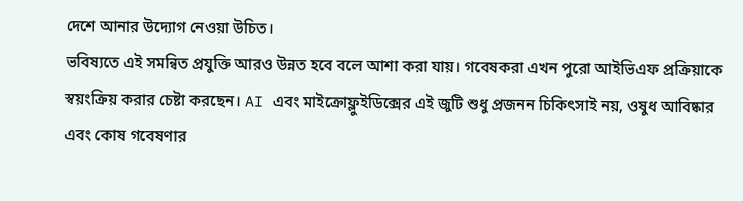দেশে আনার উদ্যোগ নেওয়া উচিত।
ভবিষ্যতে এই সমন্বিত প্রযুক্তি আরও উন্নত হবে বলে আশা করা যায়। গবেষকরা এখন পুরো আইভিএফ প্রক্রিয়াকে স্বয়ংক্রিয় করার চেষ্টা করছেন। AI এবং মাইক্রোফ্লুইডিক্সের এই জুটি শুধু প্রজনন চিকিৎসাই নয়, ওষুধ আবিষ্কার এবং কোষ গবেষণার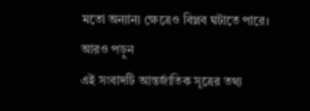মতো অন্যান্য ক্ষেত্রেও বিপ্লব ঘটাতে পারে।
আরও পড়ুন
এই সংবাদটি আন্তর্জাতিক সূত্রের তথ্য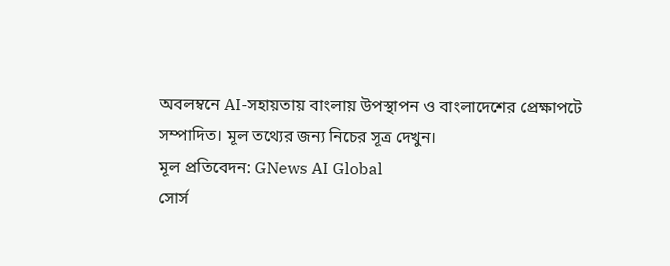অবলম্বনে AI-সহায়তায় বাংলায় উপস্থাপন ও বাংলাদেশের প্রেক্ষাপটে সম্পাদিত। মূল তথ্যের জন্য নিচের সূত্র দেখুন।
মূল প্রতিবেদন: GNews AI Global
সোর্স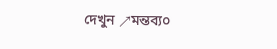দেখুন ↗মন্তব্য০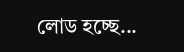লোড হচ্ছে...